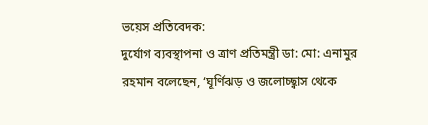ভয়েস প্রতিবেদক:
দুর্যোগ ব্যবস্থাপনা ও ত্রাণ প্রতিমন্ত্রী ডা: মো: এনামুর রহমান বলেছেন, ‘ঘূর্ণিঝড় ও জলোচ্ছ্বাস থেকে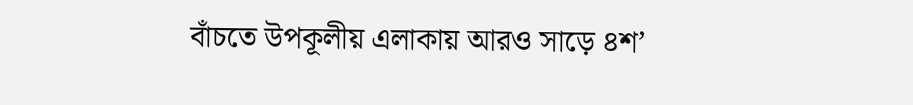বাঁচতে উপকূলীয় এলাকায় আরও সাড়ে ৪শ’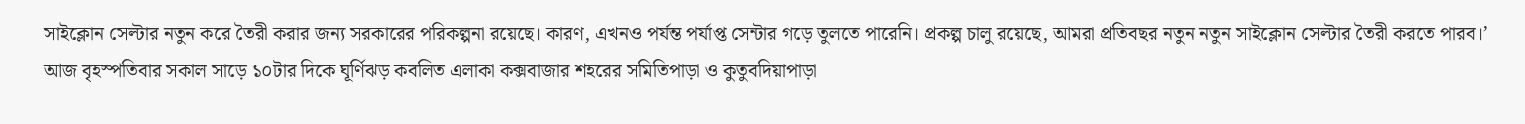সাইক্লোন সেল্টার নতুন করে তৈরী করার জন্য সরকারের পরিকল্পনা রয়েছে। কারণ, এখনও পর্যন্ত পর্যাপ্ত সেন্টার গড়ে তুলতে পারেনি। প্রকল্প চালু রয়েছে, আমরা প্রতিবছর নতুন নতুন সাইক্লোন সেল্টার তৈরী করতে পারব।’
আজ বৃহস্পতিবার সকাল সাড়ে ১০টার দিকে ঘূর্ণিঝড় কবলিত এলাকা কক্সবাজার শহরের সমিতিপাড়া ও কুতুবদিয়াপাড়া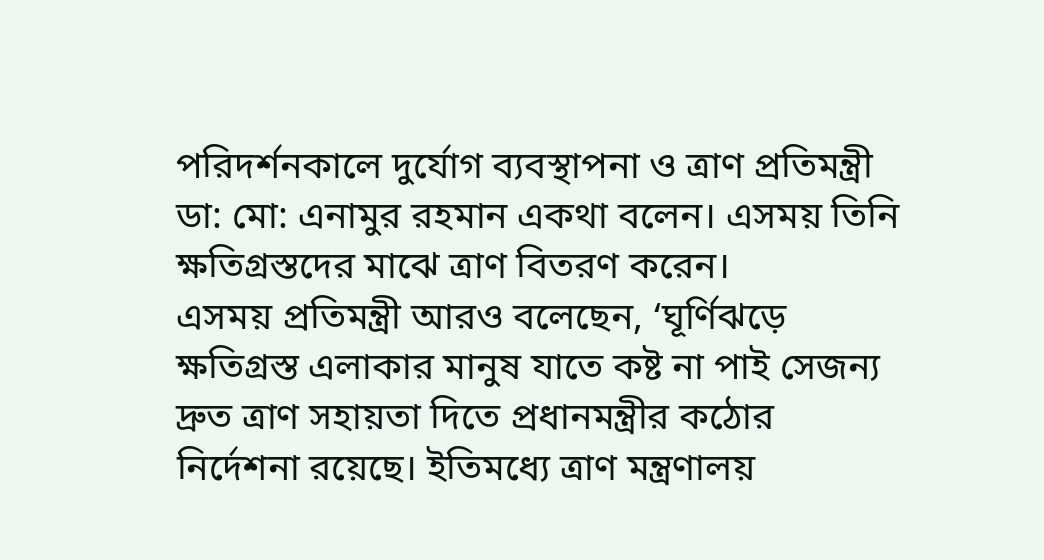পরিদর্শনকালে দুর্যোগ ব্যবস্থাপনা ও ত্রাণ প্রতিমন্ত্রী ডা: মো: এনামুর রহমান একথা বলেন। এসময় তিনি ক্ষতিগ্রস্তদের মাঝে ত্রাণ বিতরণ করেন।
এসময় প্রতিমন্ত্রী আরও বলেছেন, ‘ঘূর্ণিঝড়ে ক্ষতিগ্রস্ত এলাকার মানুষ যাতে কষ্ট না পাই সেজন্য দ্রুত ত্রাণ সহায়তা দিতে প্রধানমন্ত্রীর কঠোর নির্দেশনা রয়েছে। ইতিমধ্যে ত্রাণ মন্ত্রণালয়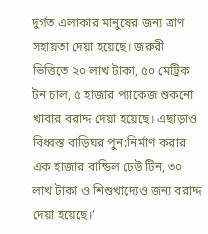দুর্গত এলাকার মানুষের জন্য ত্রাণ সহায়তা দেয়া হয়েছে। জরুরী ভিত্তিতে ২০ লাখ টাকা, ৫০ মেট্রিক টন চাল, ৫ হাজার প্যাকেজ শুকনো খাবার বরাদ্দ দেয়া হয়েছে। এছাড়াও বিধ্বস্ত বাড়িঘর পুন:নির্মাণ করার এক হাজার বান্ডিল ঢেউ টিন, ৩০ লাখ টাকা ও শিশুখাদ্যেও জন্য বরাদ্দ দেয়া হয়েছে।’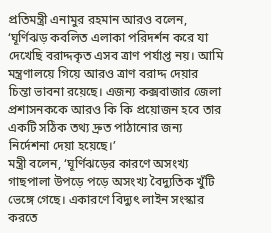প্রতিমন্ত্রী এনামুর রহমান আরও বলেন, ‘ঘূর্ণিঝড় কবলিত এলাকা পরিদর্শন করে যা দেখেছি বরাদ্দকৃত এসব ত্রাণ পর্যাপ্ত নয়। আমি মন্ত্রণালয়ে গিয়ে আরও ত্রাণ বরাদ্দ দেয়ার চিন্তা ভাবনা রয়েছে। এজন্য কক্সবাজার জেলা প্রশাসনককে আরও কি কি প্রয়োজন হবে তার একটি সঠিক তথ্য দ্রুত পাঠানোর জন্য নির্দেশনা দেয়া হয়েছে।’
মন্ত্রী বলেন, ‘ঘূর্ণিঝড়ের কারণে অসংখ্য গাছপালা উপড়ে পড়ে অসংখ্য বৈদ্যুতিক খুঁটি ভেঙ্গে গেছে। একারণে বিদ্যুৎ লাইন সংস্কার করতে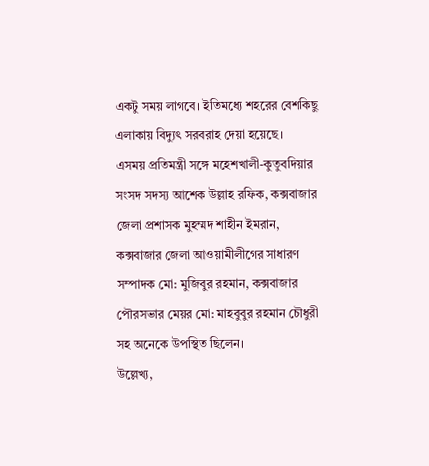একটু সময় লাগবে। ইতিমধ্যে শহরের বেশকিছু এলাকায় বিদ্যুৎ সরবরাহ দেয়া হয়েছে।
এসময় প্রতিমন্ত্রী সঙ্গে মহেশখালী-কুতুবদিয়ার সংসদ সদস্য আশেক উল্লাহ রফিক, কক্সবাজার জেলা প্রশাসক মুহম্মদ শাহীন ইমরান, কক্সবাজার জেলা আওয়ামীলীগের সাধারণ সম্পাদক মো: মুজিবুর রহমান, কক্সবাজার পৌরসভার মেয়র মো: মাহবুবুর রহমান চৌধুরী সহ অনেকে উপস্থিত ছিলেন।
উল্লেখ্য,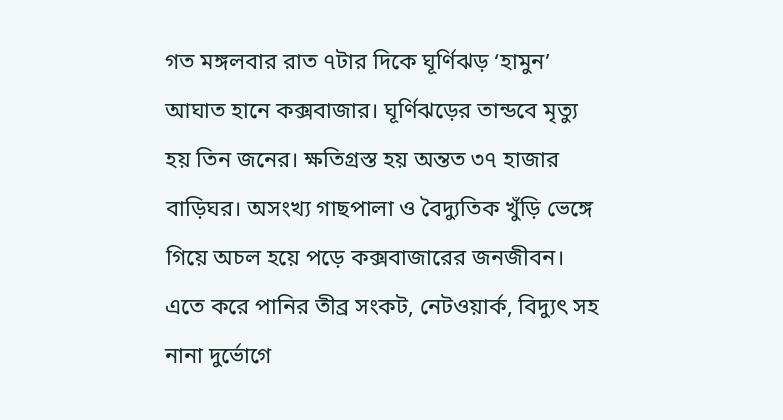গত মঙ্গলবার রাত ৭টার দিকে ঘূর্ণিঝড় ‘হামুন’ আঘাত হানে কক্সবাজার। ঘূর্ণিঝড়ের তান্ডবে মৃত্যু হয় তিন জনের। ক্ষতিগ্রস্ত হয় অন্তত ৩৭ হাজার বাড়িঘর। অসংখ্য গাছপালা ও বৈদ্যুতিক খুঁড়ি ভেঙ্গে গিয়ে অচল হয়ে পড়ে কক্সবাজারের জনজীবন। এতে করে পানির তীব্র সংকট, নেটওয়ার্ক, বিদ্যুৎ সহ নানা দুর্ভোগে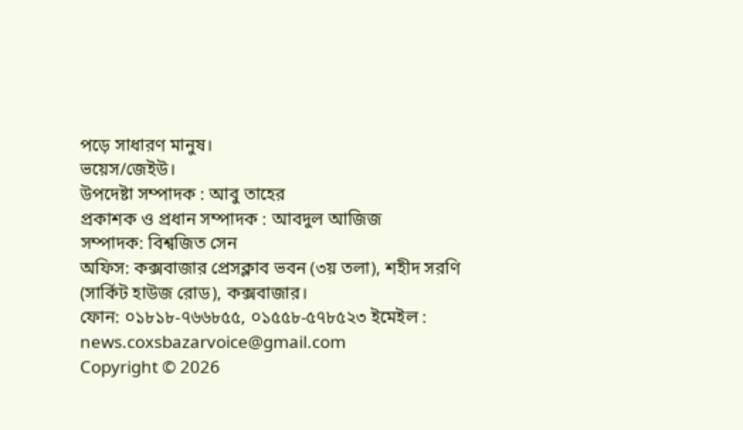পড়ে সাধারণ মানুষ।
ভয়েস/জেইউ।
উপদেষ্টা সম্পাদক : আবু তাহের
প্রকাশক ও প্রধান সম্পাদক : আবদুল আজিজ
সম্পাদক: বিশ্বজিত সেন
অফিস: কক্সবাজার প্রেসক্লাব ভবন (৩য় তলা), শহীদ সরণি (সার্কিট হাউজ রোড), কক্সবাজার।
ফোন: ০১৮১৮-৭৬৬৮৫৫, ০১৫৫৮-৫৭৮৫২৩ ইমেইল : news.coxsbazarvoice@gmail.com
Copyright © 2026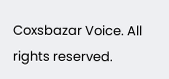Coxsbazar Voice. All rights reserved.